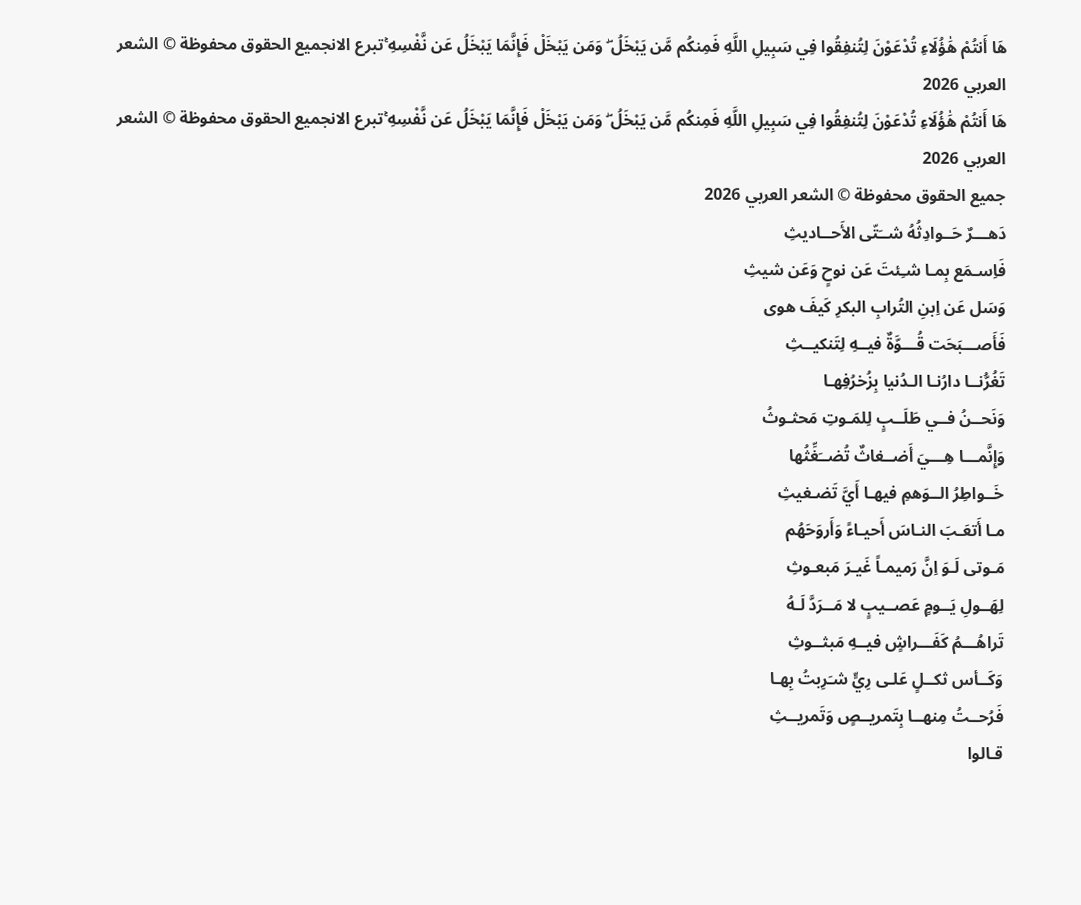هَا أَنتُمْ هَٰؤُلَاءِ تُدْعَوْنَ لِتُنفِقُوا فِي سَبِيلِ اللَّهِ فَمِنكُم مَّن يَبْخَلُ ۖ وَمَن يَبْخَلْ فَإِنَّمَا يَبْخَلُ عَن نَّفْسِهِ ۚتبرع الانجميع الحقوق محفوظة © الشعر العربي 2026
هَا أَنتُمْ هَٰؤُلَاءِ تُدْعَوْنَ لِتُنفِقُوا فِي سَبِيلِ اللَّهِ فَمِنكُم مَّن يَبْخَلُ ۖ وَمَن يَبْخَلْ فَإِنَّمَا يَبْخَلُ عَن نَّفْسِهِ ۚتبرع الانجميع الحقوق محفوظة © الشعر العربي 2026
جميع الحقوق محفوظة © الشعر العربي 2026
دَهـــرٌ حَــوادِثُهُ شــَتّى الأَحــاديثِ
فَاِسـمَع بِمـا شـِئتَ عَن نوحٍ وَعَن شيثِ
وَسَل عَن اِبنِ التُرابِ البكرِ كَيفَ هوى
فَأَصـــبَحَت قُـــوَّةٌ فيــهِ لِتَنكيــثِ
تَغُرُّنــا دارُنـا الـدُنيا بِزُخرُفِهـا
وَنَحــنُ فــي طَلَــبٍ لِلمَـوتِ مَحثـوثُ
وَإِنَّمـــا هِـــيَ أَضــغاثٌ تُضــَغِّثُها
خَــواطِرُ الــوَهمِ فيهـا أَيَّ تَضـغيثِ
مـا أَتعَـبَ النـاسَ أَحيـاءً وَأَروَحَهُم
مَـوتى لَـوَ اِنَّ رَميمـاً غَيـرَ مَبعـوثِ
لِهَــولِ يَــومٍ عَصــيبٍ لا مَــرَدَّ لَـهُ
تَراهُـــمُ كَفَـــراشٍ فيــهِ مَبثــوثِ
وَكَــأس ثكــلٍ عَلـى رِيٍّ شـَرِبتُ بِهـا
فَرُحــتُ مِنهــا بِتَمريــصٍ وَتَمريــثِ
قـالوا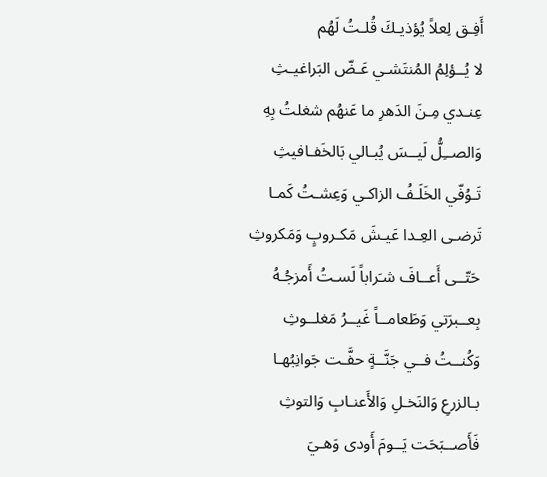أَفِـق لِعلاً يُؤذيـكَ قُلـتُ لَهُم
لا يُــؤلِمُ المُنتَشـي عَـضّ البَراغيـثِ
عِنـدي مِـنَ الدَهرِ ما عَنهُم شغلتُ بِهِ
وَالصــِلُّ لَيــسَ يُبـالي بَالخَفـافيثِ
تَـوُفّي الخَلَـفُ الزاكـي وَعِشـتُ كَمـا
تَرضـى العِـدا عَيـشَ مَكـروبٍ وَمَكروثِ
حَتّــى أَعــافَ شـَراباً لَسـتُ أَمزجُـهُ
بِعــبرَتي وَطَعامــاً غَيــرُ مَغلــوثِ
وَكُنــتُ فــي جَنَّــةٍ حفَّـت جَوانِبُهـا
بـالزرعِ وَالنَخـلِ وَالأَعنـابِ وَالتوثِ
فَأَصــبَحَت يَــومَ أَودى وَهـيَ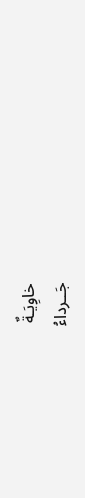خاوِيَـةٌ
جَــرداءُ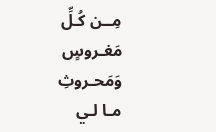مِــن كُـلِّ مَغـروسٍ وَمَحـروثِ
مـا لـي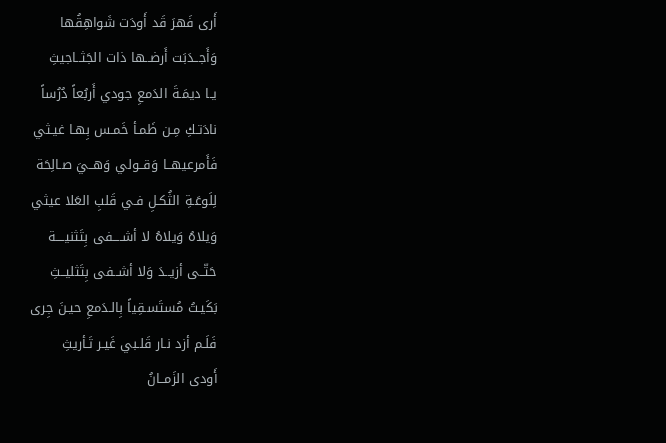أَرى فَهرَ قَد أَودَت شَواهِقُها
وَأَجــدَبَت أَرضــها ذات الجَثــاجيثِ
يـا ديمَـةَ الدَمعِ جودي أَربُعاً دُرُساً
نادَتـكِ مِـن ظَمـأ خَمـس بِهـا غيـثي
فَأَمرعيهــا وَقــولي وَهــيَ صـالِحَة
لِلَوعَـةِ الثُكـلِ فـي قَلبِ العَلا عيثي
وَيلاهُ وَيلاهُ لا أشــــفى بِتَثنيــــة
حَتّــى أزيــدَ وَلا أشــفى بِتَثليــثِ
بَكَيـتُ مُستَسـقِياً بِالـدَمعِ حيـنَ جِرى
فَلَـم أزد نـار قَلـبي غَيـر تَـأريثِ
أَودى الزَمــانُ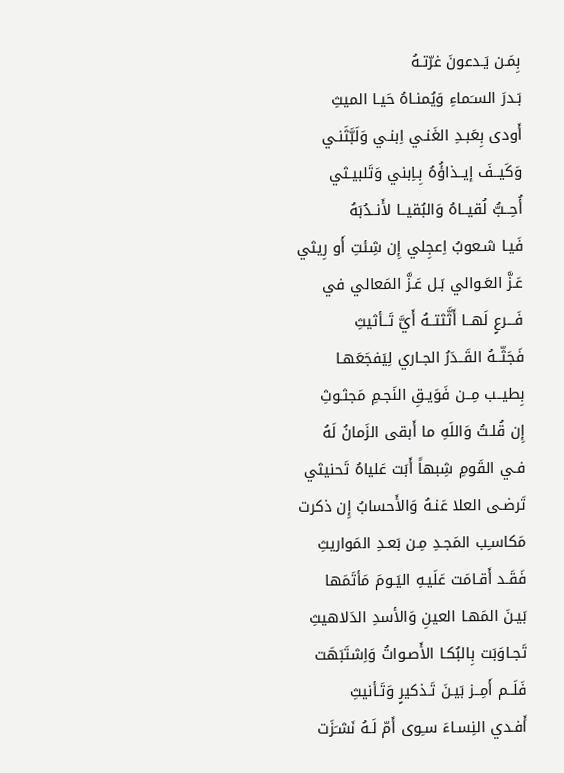بِمَـن يَـدعونَ غرّتـهُ
بَـدرَ السـَماءِ وَيُمنـاهُ حَيـا الميثِ
أَودى بِعَبـدِ الغَنـي اِبنـي وَلَبَّثَنـي
وَكَيــفَ إيــذاؤُهُ بِـاِبني وَتَلبيـثي
أُحِــبُّ لُقيــاهُ وَالبُقيــا لأَنــدُبَهُ
فَيـا شـعوبُ اِعجِلي إِن شِئتِ أَو رِيثي
عَـزَّ العَـوالي بَـل عَـزَّ المَعالي في
فَـــرعٍ لَهــا أَثَّثتــهُ أَيَّ تَــأثيثِ
فَجَثّــهُ القَــدَرُ الجـاري لِيَفجَعَهـا
بِطيــب مِــن فَوَيـقِ النَجـمِ مَجثـوثِ
إِن قُلـتُ وَاللَهِ ما أَبقى الزَمانُ لَهُ
فـي القَومِ شِبهاً أَبَت عَلياهُ تَحنيثي
تَرضـى العلا عَنـهُ وَالأَحسابُ إِن ذكرت
مَكاسـِب المَجـدِ مِـن بَعـدِ المَواريثِ
فَقَـد أَقـامَت عَلَيـهِ اليَـومَ مَأتَمَها
بَيـنَ المَهـا العينِ وَالأسدِ الدَلاهيثِ
تَجـاوَبَت بِالبُكـا الأَصـواتُ وَاِشتَبَهَت
فَلَــم أَمِــز بَيـنَ تَـذكيرٍ وَتَـأنيثِ
أَفـدي النِسـاءَ سـِوى أَمّ لَـهُ نَشـَزَت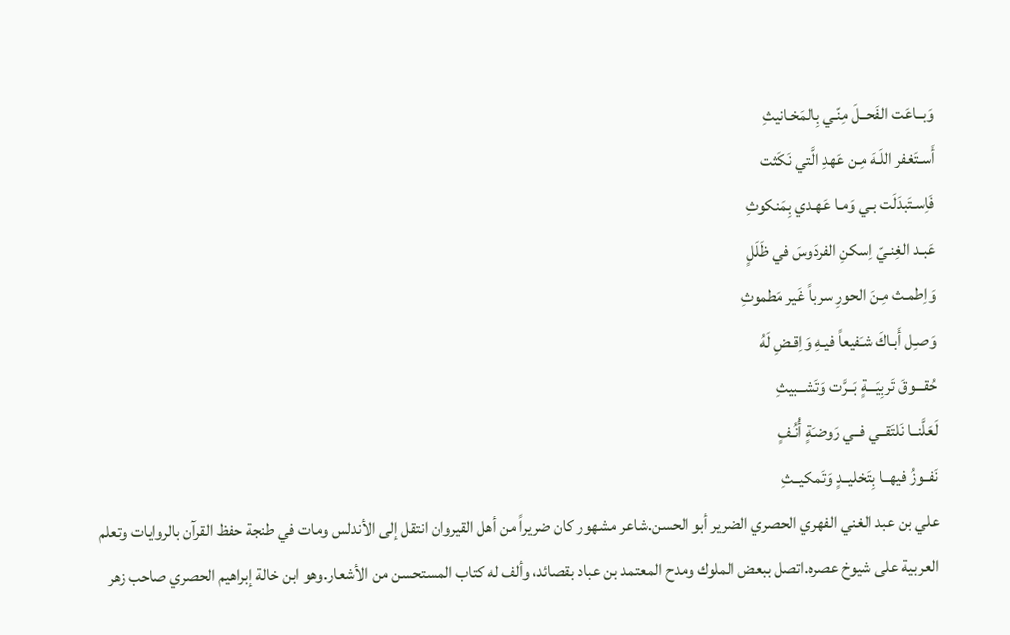وَبــاعَت الفَحــلَ مِنّـي بِالمَخـانيثِ
أَسـتَغفر اللَـهَ مِـن عَهدِ الَّتي نَكَثت
فَاِسـتَبدَلَت بـي وَمـا عَهـدي بِمَنكوثِ
عَبـد الغِنـيّ اِسكنِ الفردَوسَ في ظَلَلٍ
وَاِطمـث مِـنَ الحورِ سرباً غَير مَطموثِ
وَصـِل أَبـاكَ شـَفيعاً فيـهِ وَاِقـضِ لَهُ
حُقـــوقَ تَربِيَـــةٍ بَــرَّت وَتَشــبيثِ
لَعَلَّنــا نَلتَقــي فــي رَوضـَةٍ أُنُـفٍ
نَفــوزُ فيهــا بِتَخليــدٍ وَتَمكيــثِ
علي بن عبد الغني الفهري الحصري الضرير أبو الحسن.شاعر مشهور كان ضريراً من أهل القيروان انتقل إلى الأندلس ومات في طنجة حفظ القرآن بالروايات وتعلم العربية على شيوخ عصره.اتصل ببعض الملوك ومدح المعتمد بن عباد بقصائد، وألف له كتاب المستحسن من الأشعار.وهو ابن خالة إبراهيم الحصري صاحب زهر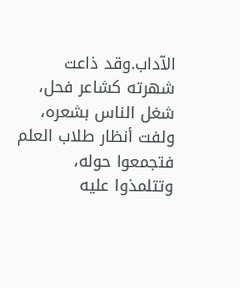الآداب.وقد ذاعت شهرته كشاعر فحل، شغل الناس بشعره، ولفت أنظار طلاب العلم فتجمعوا حوله، وتتلمذوا عليه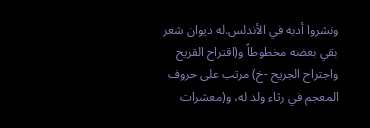ونشروا أدبه في الأندلس.له ديوان شعر بقي بعضه مخطوطاً و(اقتراح القريح واجتراح الجريح -خ) مرتب على حروف المعجم في رثاء ولد له، و(معشرات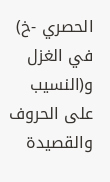الحصري -خ) في الغزل و(النسيب على الحروف والقصيدة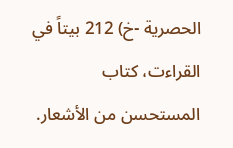الحصرية -خ) 212 بيتاً في القراءت، كتاب المستحسن من الأشعار.